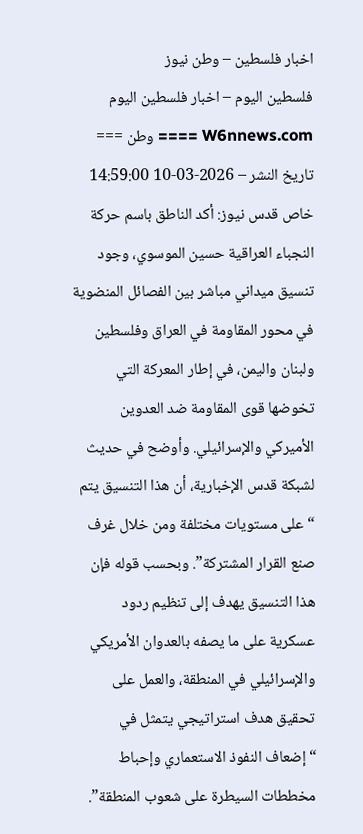اخبار فلسطين – وطن نيوز
فلسطين اليوم – اخبار فلسطين اليوم
W6nnews.com ==== وطن === تاريخ النشر – 2026-03-10 14:59:00
خاص قدس نيوز: أكد الناطق باسم حركة النجباء العراقية حسين الموسوي، وجود تنسيق ميداني مباشر بين الفصائل المنضوية في محور المقاومة في العراق وفلسطين ولبنان واليمن، في إطار المعركة التي تخوضها قوى المقاومة ضد العدوين الأميركي والإسرائيلي. وأوضح في حديث لشبكة قدس الإخبارية، أن هذا التنسيق يتم “على مستويات مختلفة ومن خلال غرف صنع القرار المشتركة”. وبحسب قوله فإن هذا التنسيق يهدف إلى تنظيم ردود عسكرية على ما يصفه بالعدوان الأمريكي والإسرائيلي في المنطقة، والعمل على تحقيق هدف استراتيجي يتمثل في “إضعاف النفوذ الاستعماري وإحباط مخططات السيطرة على شعوب المنطقة”.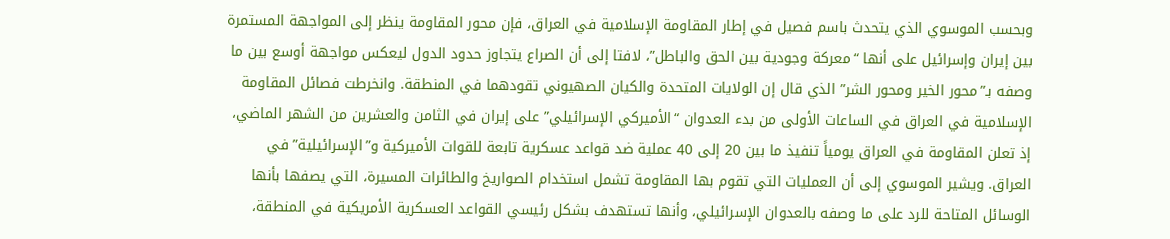وبحسب الموسوي الذي يتحدث باسم فصيل في إطار المقاومة الإسلامية في العراق، فإن محور المقاومة ينظر إلى المواجهة المستمرة بين إيران وإسرائيل على أنها “معركة وجودية بين الحق والباطل”، لافتا إلى أن الصراع يتجاوز حدود الدول ليعكس مواجهة أوسع بين ما وصفه بـ”محور الخير ومحور الشر” الذي قال إن الولايات المتحدة والكيان الصهيوني تقودهما في المنطقة. وانخرطت فصائل المقاومة الإسلامية في العراق في الساعات الأولى من بدء العدوان “الأميركي الإسرائيلي” على إيران في الثامن والعشرين من الشهر الماضي، إذ تعلن المقاومة في العراق يومياً تنفيذ ما بين 20 إلى 40 عملية ضد قواعد عسكرية تابعة للقوات الأميركية و”الإسرائيلية” في العراق. ويشير الموسوي إلى أن العمليات التي تقوم بها المقاومة تشمل استخدام الصواريخ والطائرات المسيرة، التي يصفها بأنها الوسائل المتاحة للرد على ما وصفه بالعدوان الإسرائيلي، وأنها تستهدف بشكل رئيسي القواعد العسكرية الأمريكية في المنطقة،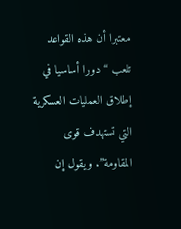معتبرا أن هذه القواعد تلعب “دورا أساسيا في إطلاق العمليات العسكرية التي تستهدف قوى المقاومة”. ويقول إن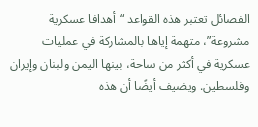الفصائل تعتبر هذه القواعد “أهدافا عسكرية مشروعة”، متهمة إياها بالمشاركة في عمليات عسكرية في أكثر من ساحة، بينها اليمن ولبنان وإيران وفلسطين. ويضيف أيضًا أن هذه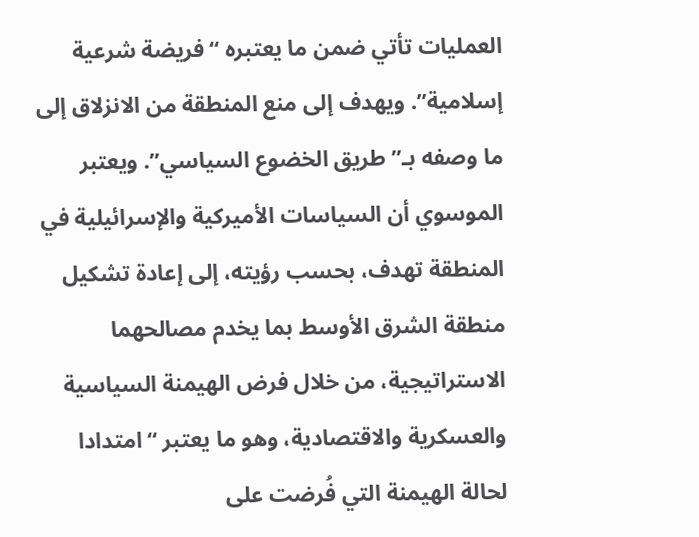العمليات تأتي ضمن ما يعتبره “فريضة شرعية إسلامية”. ويهدف إلى منع المنطقة من الانزلاق إلى ما وصفه بـ”طريق الخضوع السياسي”. ويعتبر الموسوي أن السياسات الأميركية والإسرائيلية في المنطقة تهدف، بحسب رؤيته، إلى إعادة تشكيل منطقة الشرق الأوسط بما يخدم مصالحهما الاستراتيجية، من خلال فرض الهيمنة السياسية والعسكرية والاقتصادية، وهو ما يعتبر “امتدادا لحالة الهيمنة التي فُرضت على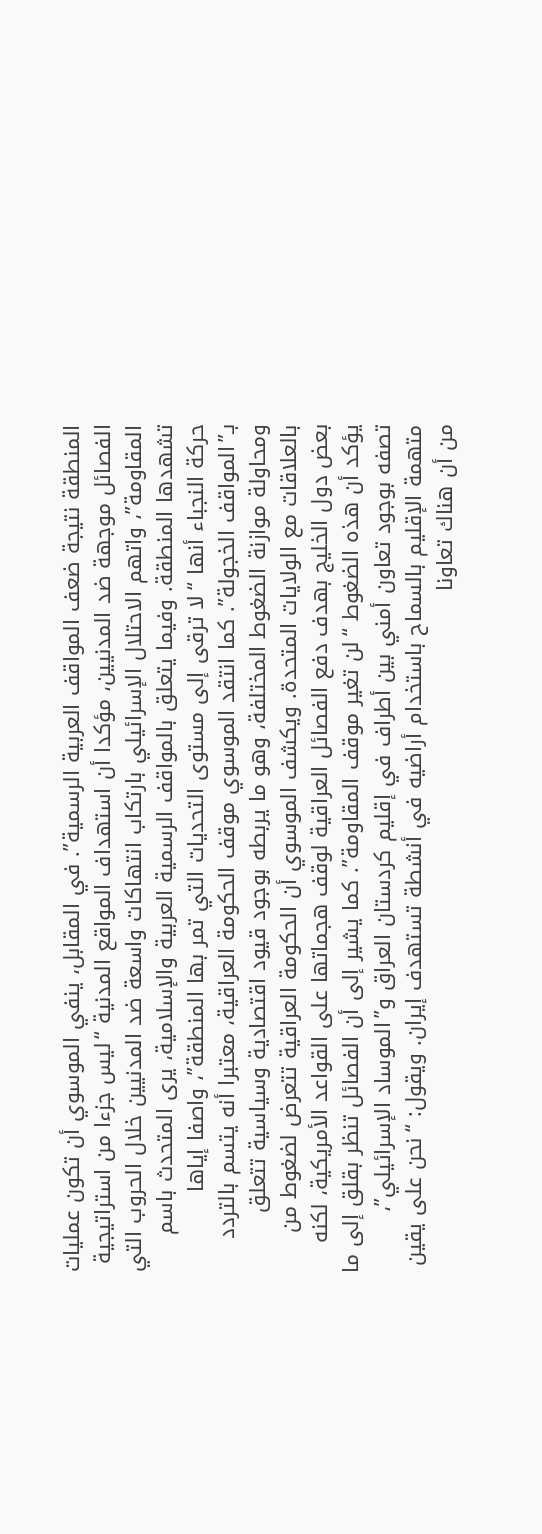المنطقة نتيجة ضعف المواقف العربية الرسمية”. في المقابل، ينفي الموسوي أن تكون عمليات الفصائل موجهة ضد المدنيين، مؤكدا أن استهداف المواقع المدنية “ليس جزءا من استراتيجية المقاومة”، واتهم الاحتلال الإسرائيلي بارتكاب انتهاكات واسعة ضد المدنيين خلال الحروب التي تشهدها المنطقة. وفيما يتعلق بالمواقف الرسمية العربية والإسلامية، يرى المتحدث باسم حركة النجباء أنها “لا ترقى إلى مستوى التحديات التي تمر بها المنطقة”، واصفا إياها بـ”المواقف الخجولة”. كما انتقد الموسوي موقف الحكومة العراقية، معتبرا أنه يتسم بالتردد ومحاولة موازنة الضغوط المختلفة، وهو ما يربطه بوجود قيود اقتصادية وسياسية تتعلق بالعلاقات مع الولايات المتحدة. ويكشف الموسوي أن الحكومة العراقية تتعرض لضغوط من بعض دول الخليج بهدف دفع الفصائل العراقية لوقف هجماتها على القواعد الأمريكية، لكنه يؤكد أن هذه الضغوط “لن تغير موقف المقاومة”. كما يشير إلى أن الفصائل تنظر بقلق إلى ما تصفه بوجود تعاون أمني بين أطراف في إقليم كردستان العراق و”الموساد الإسرائيلي”، متهمة الإقليم بالسماح باستخدام أراضيه في أنشطة تستهدف إيران. ويقول: “نحن على يقين من أن هناك تعاونا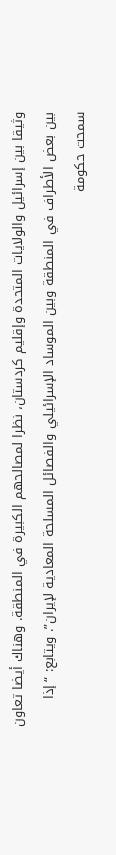وثيقا بين إسرائيل والولايات المتحدة وإقليم كردستان، نظرا لمصالحهم الكبيرة في المنطقة. وهناك أيضا تعاون بين بعض الأطراف في المنطقة وبين الموساد الإسرائيلي والفصائل المسلحة المعادية لإيران”. ويتابع: “إذا سمحت حكومة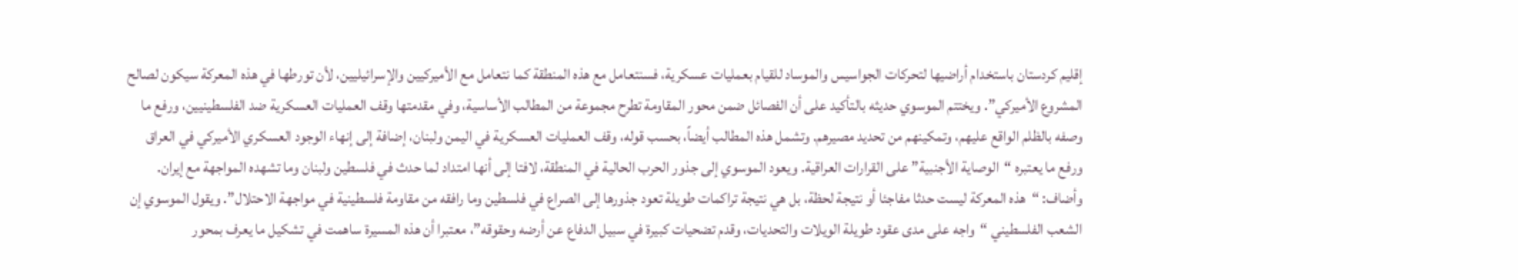إقليم كردستان باستخدام أراضيها لتحركات الجواسيس والموساد للقيام بعمليات عسكرية، فسنتعامل مع هذه المنطقة كما نتعامل مع الأميركيين والإسرائيليين، لأن تورطها في هذه المعركة سيكون لصالح المشروع الأميركي”. ويختتم الموسوي حديثه بالتأكيد على أن الفصائل ضمن محور المقاومة تطرح مجموعة من المطالب الأساسية، وفي مقدمتها وقف العمليات العسكرية ضد الفلسطينيين، ورفع ما وصفه بالظلم الواقع عليهم، وتمكينهم من تحديد مصيرهم. وتشمل هذه المطالب أيضاً، بحسب قوله، وقف العمليات العسكرية في اليمن ولبنان، إضافة إلى إنهاء الوجود العسكري الأميركي في العراق ورفع ما يعتبره “الوصاية الأجنبية” على القرارات العراقية. ويعود الموسوي إلى جذور الحرب الحالية في المنطقة، لافتا إلى أنها امتداد لما حدث في فلسطين ولبنان وما تشهده المواجهة مع إيران. وأضاف: “هذه المعركة ليست حدثا مفاجئا أو نتيجة لحظة، بل هي نتيجة تراكمات طويلة تعود جذورها إلى الصراع في فلسطين وما رافقه من مقاومة فلسطينية في مواجهة الاحتلال”. ويقول الموسوي إن الشعب الفلسطيني “واجه على مدى عقود طويلة الويلات والتحديات، وقدم تضحيات كبيرة في سبيل الدفاع عن أرضه وحقوقه”، معتبرا أن هذه المسيرة ساهمت في تشكيل ما يعرف بمحور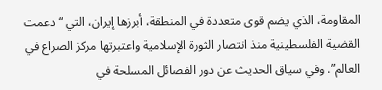المقاومة، الذي يضم قوى متعددة في المنطقة، أبرزها إيران، التي “دعمت القضية الفلسطينية منذ انتصار الثورة الإسلامية واعتبرتها مركز الصراع في العالم”. وفي سياق الحديث عن دور الفصائل المسلحة في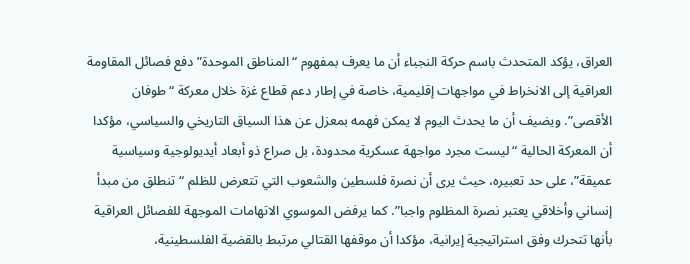العراق، يؤكد المتحدث باسم حركة النجباء أن ما يعرف بمفهوم “المناطق الموحدة” دفع فصائل المقاومة العراقية إلى الانخراط في مواجهات إقليمية، خاصة في إطار دعم قطاع غزة خلال معركة “طوفان الأقصى”. ويضيف أن ما يحدث اليوم لا يمكن فهمه بمعزل عن هذا السياق التاريخي والسياسي، مؤكدا أن المعركة الحالية “ليست مجرد مواجهة عسكرية محدودة، بل صراع ذو أبعاد أيديولوجية وسياسية عميقة”، على حد تعبيره، حيث يرى أن نصرة فلسطين والشعوب التي تتعرض للظلم “تنطلق من مبدأ إنساني وأخلاقي يعتبر نصرة المظلوم واجبا”. كما يرفض الموسوي الاتهامات الموجهة للفصائل العراقية بأنها تتحرك وفق استراتيجية إيرانية، مؤكدا أن موقفها القتالي مرتبط بالقضية الفلسطينية،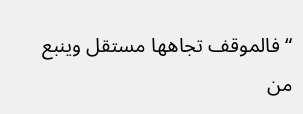“فالموقف تجاهها مستقل وينبع من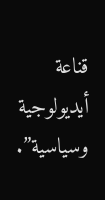قناعة أيديولوجية وسياسية”.